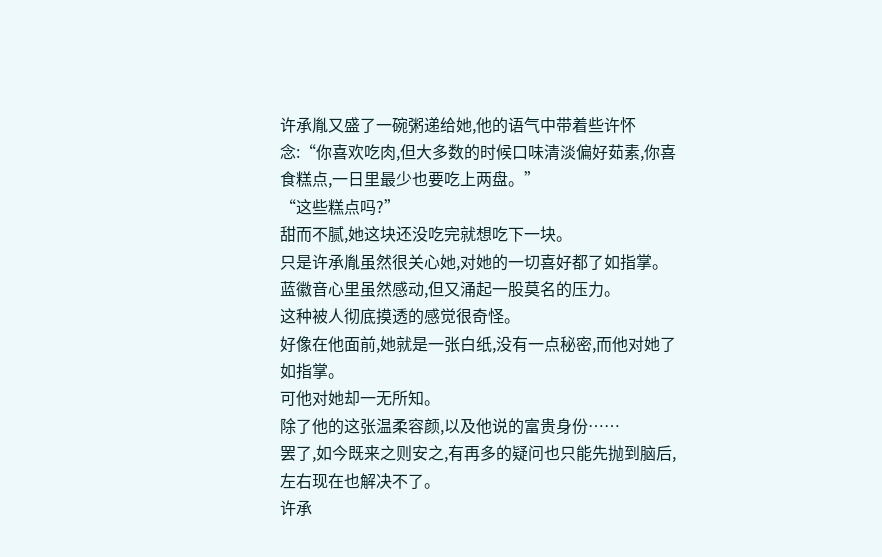许承胤又盛了一碗粥递给她,他的语气中带着些许怀念:“你喜欢吃肉,但大多数的时候口味清淡偏好茹素,你喜食糕点,一日里最少也要吃上两盘。”
“这些糕点吗?”
甜而不腻,她这块还没吃完就想吃下一块。
只是许承胤虽然很关心她,对她的一切喜好都了如指掌。
蓝徽音心里虽然感动,但又涌起一股莫名的压力。
这种被人彻底摸透的感觉很奇怪。
好像在他面前,她就是一张白纸,没有一点秘密,而他对她了如指掌。
可他对她却一无所知。
除了他的这张温柔容颜,以及他说的富贵身份……
罢了,如今既来之则安之,有再多的疑问也只能先抛到脑后,左右现在也解决不了。
许承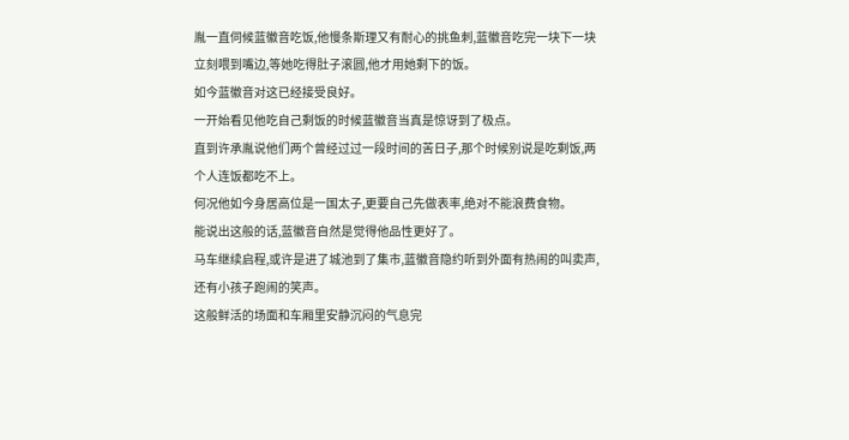胤一直伺候蓝徽音吃饭,他慢条斯理又有耐心的挑鱼刺,蓝徽音吃完一块下一块立刻喂到嘴边,等她吃得肚子滚圆,他才用她剩下的饭。
如今蓝徽音对这已经接受良好。
一开始看见他吃自己剩饭的时候蓝徽音当真是惊讶到了极点。
直到许承胤说他们两个曾经过过一段时间的苦日子,那个时候别说是吃剩饭,两个人连饭都吃不上。
何况他如今身居高位是一国太子,更要自己先做表率,绝对不能浪费食物。
能说出这般的话,蓝徽音自然是觉得他品性更好了。
马车继续启程,或许是进了城池到了集市,蓝徽音隐约听到外面有热闹的叫卖声,还有小孩子跑闹的笑声。
这般鲜活的场面和车厢里安静沉闷的气息完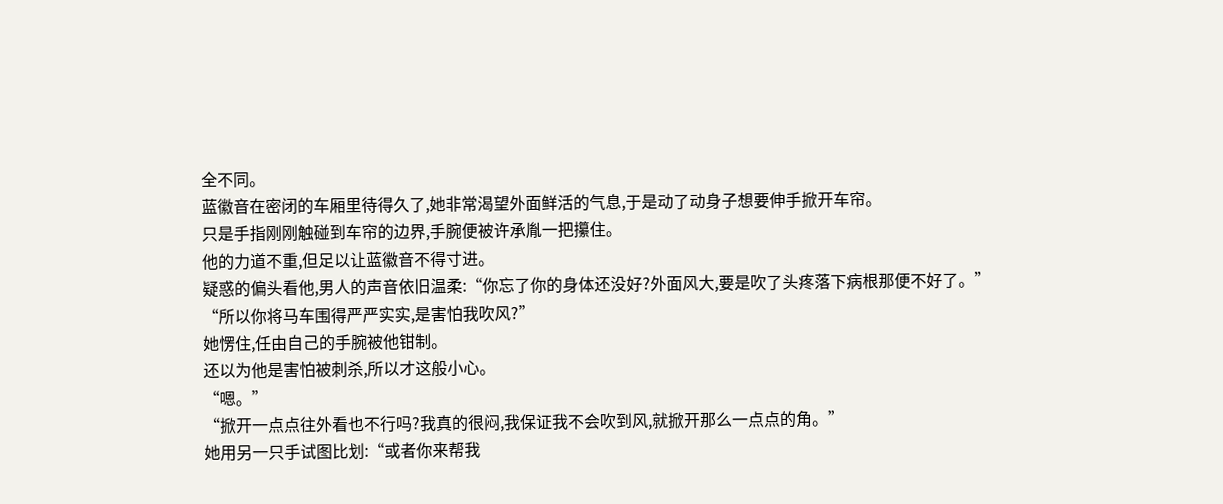全不同。
蓝徽音在密闭的车厢里待得久了,她非常渴望外面鲜活的气息,于是动了动身子想要伸手掀开车帘。
只是手指刚刚触碰到车帘的边界,手腕便被许承胤一把攥住。
他的力道不重,但足以让蓝徽音不得寸进。
疑惑的偏头看他,男人的声音依旧温柔:“你忘了你的身体还没好?外面风大,要是吹了头疼落下病根那便不好了。”
“所以你将马车围得严严实实,是害怕我吹风?”
她愣住,任由自己的手腕被他钳制。
还以为他是害怕被刺杀,所以才这般小心。
“嗯。”
“掀开一点点往外看也不行吗?我真的很闷,我保证我不会吹到风,就掀开那么一点点的角。”
她用另一只手试图比划:“或者你来帮我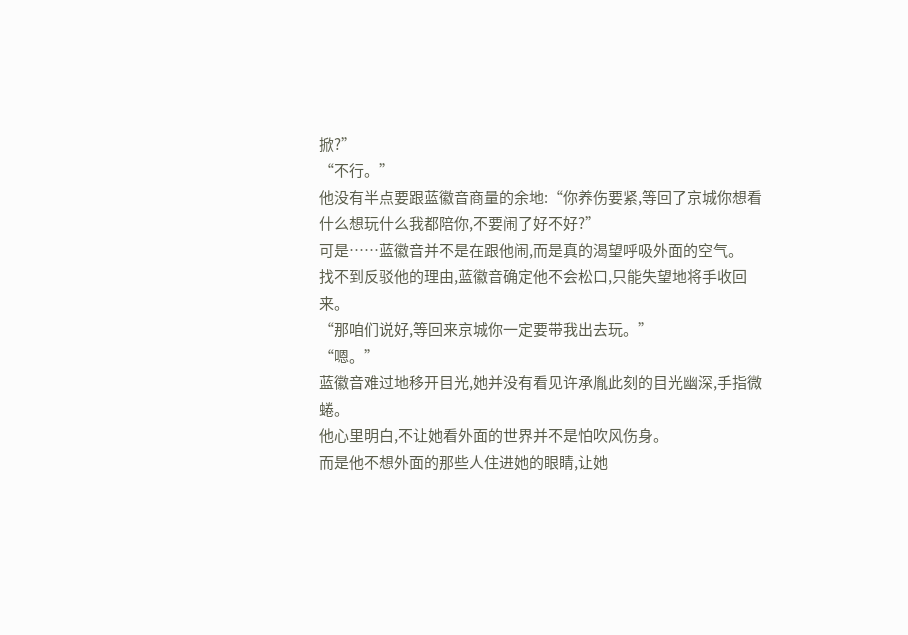掀?”
“不行。”
他没有半点要跟蓝徽音商量的余地:“你养伤要紧,等回了京城你想看什么想玩什么我都陪你,不要闹了好不好?”
可是……蓝徽音并不是在跟他闹,而是真的渴望呼吸外面的空气。
找不到反驳他的理由,蓝徽音确定他不会松口,只能失望地将手收回来。
“那咱们说好,等回来京城你一定要带我出去玩。”
“嗯。”
蓝徽音难过地移开目光,她并没有看见许承胤此刻的目光幽深,手指微蜷。
他心里明白,不让她看外面的世界并不是怕吹风伤身。
而是他不想外面的那些人住进她的眼睛,让她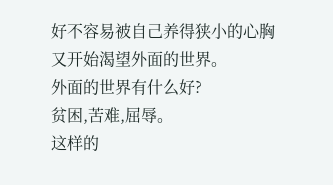好不容易被自己养得狭小的心胸又开始渴望外面的世界。
外面的世界有什么好?
贫困,苦难,屈辱。
这样的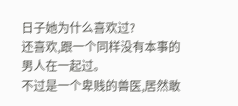日子她为什么喜欢过?
还喜欢,跟一个同样没有本事的男人在一起过。
不过是一个卑贱的兽医,居然敢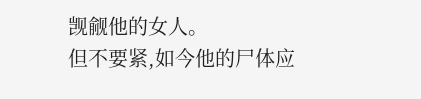觊觎他的女人。
但不要紧,如今他的尸体应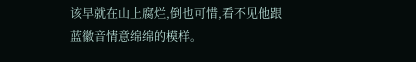该早就在山上腐烂,倒也可惜,看不见他跟蓝徽音情意绵绵的模样。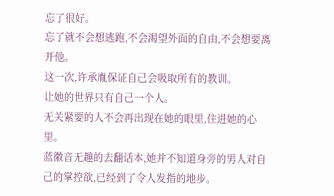忘了很好。
忘了就不会想逃跑,不会渴望外面的自由,不会想要离开他。
这一次,许承胤保证自己会吸取所有的教训。
让她的世界只有自己一个人。
无关紧要的人不会再出现在她的眼里,住进她的心里。
蓝徽音无趣的去翻话本,她并不知道身旁的男人对自己的掌控欲,已经到了令人发指的地步。